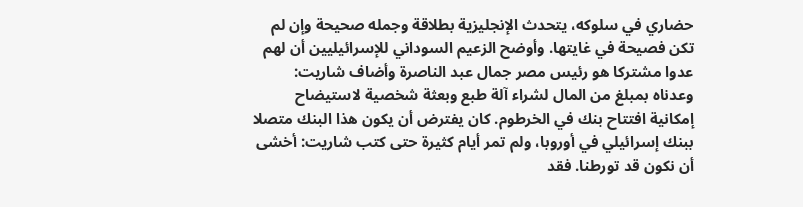حضاري في سلوكه، يتحدث الإنجليزية بطلاقة وجمله صحيحة وإن لم تكن فصيحة في غايتها. وأوضح الزعيم السوداني للإسرائيليين أن لهم عدوا مشتركا هو رئيس مصر جمال عبد الناصرة وأضاف شاريت: وعدناه بمبلغ من المال لشراء آلة طبع وبعثة شخصية لاستيضاح إمكانية افتتاح بنك في الخرطوم. كان يفترض أن يكون هذا البنك متصلا ببنك إسرائيلي في أوروبا، ولم تمر أيام كثيرة حتى كتب شاريت: أخشى أن نكون قد تورطنا. فقد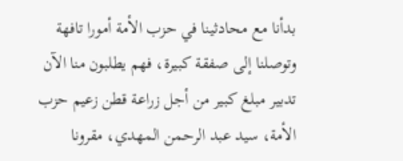بدأنا مع محادثينا في حزب الأمة أمورا تافهة وتوصلنا إلى صفقة كبيرة، فهم يطلبون منا الآن تدبير مبلغ كبير من أجل زراعة قطن زعيم حزب الأمة، سيد عبد الرحمن المهدي، مقرونا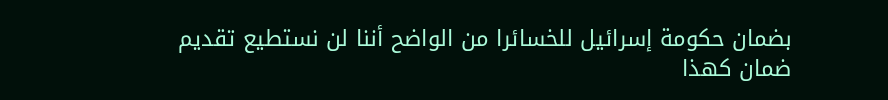بضمان حكومة إسرائيل للخسائرا من الواضح أننا لن نستطيع تقديم ضمان كهذا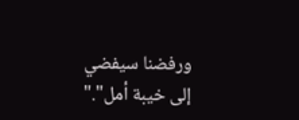ورفضنا سيفضي إلى خيبة أمل"."